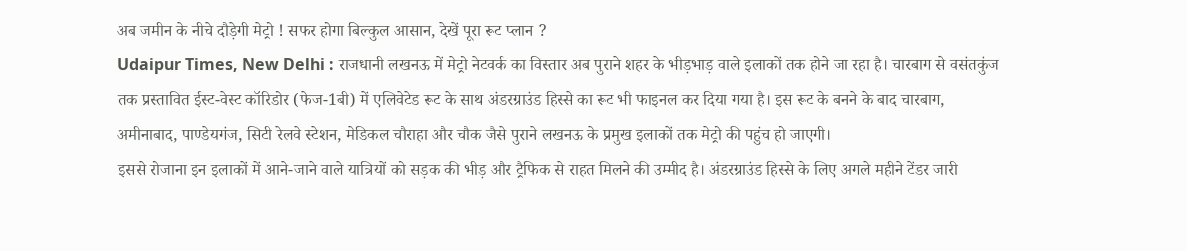अब जमीन के नीचे दौड़ेगी मेट्रो ! सफर होगा बिल्कुल आसान, देखें पूरा रूट प्लान ?
Udaipur Times, New Delhi : राजधानी लखनऊ में मेट्रो नेटवर्क का विस्तार अब पुराने शहर के भीड़भाड़ वाले इलाकों तक होने जा रहा है। चारबाग से वसंतकुंज तक प्रस्तावित ईस्ट-वेस्ट कॉरिडोर (फेज-1बी) में एलिवेटेड रूट के साथ अंडरग्राउंड हिस्से का रूट भी फाइनल कर दिया गया है। इस रूट के बनने के बाद चारबाग, अमीनाबाद, पाण्डेयगंज, सिटी रेलवे स्टेशन, मेडिकल चौराहा और चौक जैसे पुराने लखनऊ के प्रमुख इलाकों तक मेट्रो की पहुंच हो जाएगी।
इससे रोजाना इन इलाकों में आने-जाने वाले यात्रियों को सड़क की भीड़ और ट्रैफिक से राहत मिलने की उम्मीद है। अंडरग्राउंड हिस्से के लिए अगले महीने टेंडर जारी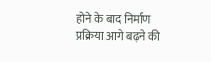होने के बाद निर्माण प्रक्रिया आगे बढ़ने की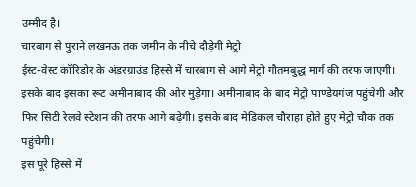उम्मीद है।
चारबाग से पुराने लखनऊ तक जमीन के नीचे दौड़ेगी मेट्रो
ईस्ट-वेस्ट कॉरिडोर के अंडरग्राउंड हिस्से में चारबाग से आगे मेट्रो गौतमबुद्ध मार्ग की तरफ जाएगी। इसके बाद इसका रूट अमीनाबाद की ओर मुड़ेगा। अमीनाबाद के बाद मेट्रो पाण्डेयगंज पहुंचेगी और फिर सिटी रेलवे स्टेशन की तरफ आगे बढ़ेगी। इसके बाद मेडिकल चौराहा होते हुए मेट्रो चौक तक पहुंचेगी।
इस पूरे हिस्से में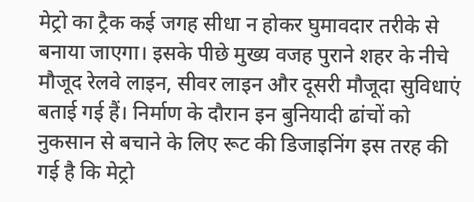मेट्रो का ट्रैक कई जगह सीधा न होकर घुमावदार तरीके से बनाया जाएगा। इसके पीछे मुख्य वजह पुराने शहर के नीचे मौजूद रेलवे लाइन, सीवर लाइन और दूसरी मौजूदा सुविधाएं बताई गई हैं। निर्माण के दौरान इन बुनियादी ढांचों को नुकसान से बचाने के लिए रूट की डिजाइनिंग इस तरह की गई है कि मेट्रो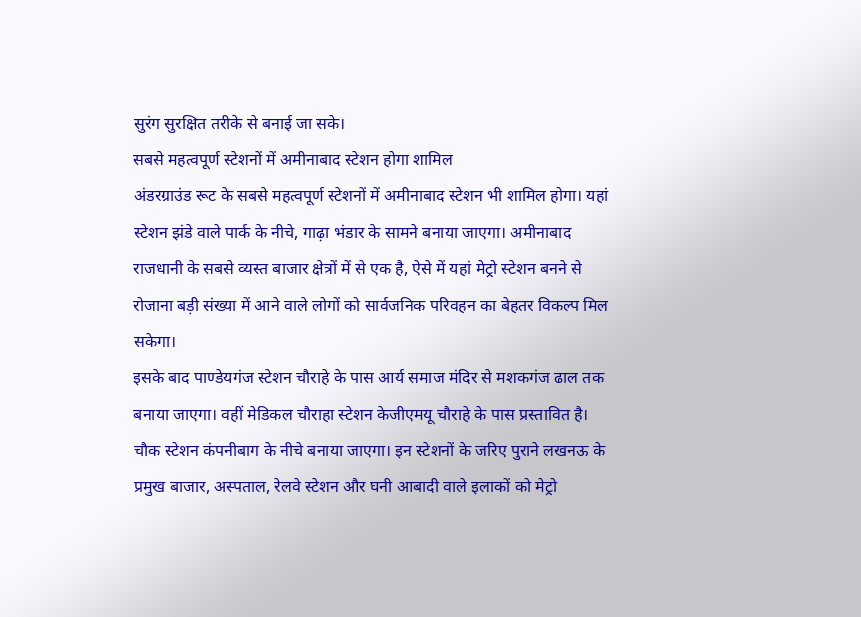सुरंग सुरक्षित तरीके से बनाई जा सके।
सबसे महत्वपूर्ण स्टेशनों में अमीनाबाद स्टेशन होगा शामिल
अंडरग्राउंड रूट के सबसे महत्वपूर्ण स्टेशनों में अमीनाबाद स्टेशन भी शामिल होगा। यहां स्टेशन झंडे वाले पार्क के नीचे, गाढ़ा भंडार के सामने बनाया जाएगा। अमीनाबाद राजधानी के सबसे व्यस्त बाजार क्षेत्रों में से एक है, ऐसे में यहां मेट्रो स्टेशन बनने से रोजाना बड़ी संख्या में आने वाले लोगों को सार्वजनिक परिवहन का बेहतर विकल्प मिल सकेगा।
इसके बाद पाण्डेयगंज स्टेशन चौराहे के पास आर्य समाज मंदिर से मशकगंज ढाल तक बनाया जाएगा। वहीं मेडिकल चौराहा स्टेशन केजीएमयू चौराहे के पास प्रस्तावित है। चौक स्टेशन कंपनीबाग के नीचे बनाया जाएगा। इन स्टेशनों के जरिए पुराने लखनऊ के प्रमुख बाजार, अस्पताल, रेलवे स्टेशन और घनी आबादी वाले इलाकों को मेट्रो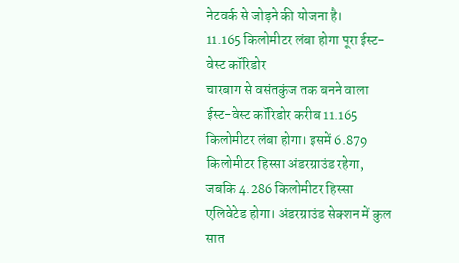नेटवर्क से जोड़ने की योजना है।
11.165 किलोमीटर लंबा होगा पूरा ईस्ट-वेस्ट कॉरिडोर
चारबाग से वसंतकुंज तक बनने वाला ईस्ट-वेस्ट कॉरिडोर करीब 11.165 किलोमीटर लंबा होगा। इसमें 6.879 किलोमीटर हिस्सा अंडरग्राउंड रहेगा, जबकि 4.286 किलोमीटर हिस्सा एलिवेटेड होगा। अंडरग्राउंड सेक्शन में कुल सात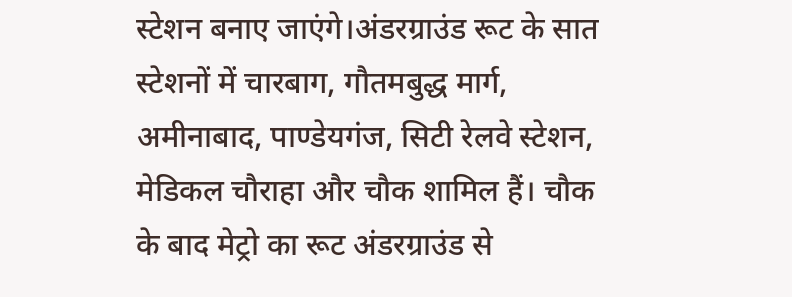स्टेशन बनाए जाएंगे।अंडरग्राउंड रूट के सात स्टेशनों में चारबाग, गौतमबुद्ध मार्ग, अमीनाबाद, पाण्डेयगंज, सिटी रेलवे स्टेशन, मेडिकल चौराहा और चौक शामिल हैं। चौक के बाद मेट्रो का रूट अंडरग्राउंड से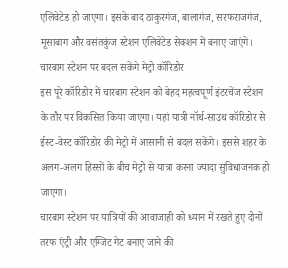एलिवेटेड हो जाएगा। इसके बाद ठाकुरगंज, बालागंज, सरफराजगंज, मूसाबाग और वसंतकुंज स्टेशन एलिवेटेड सेक्शन में बनाए जाएंगे।
चारबाग स्टेशन पर बदल सकेंगे मेट्रो कॉरिडोर
इस पूरे कॉरिडोर में चारबाग स्टेशन को बेहद महत्वपूर्ण इंटरचेंज स्टेशन के तौर पर विकसित किया जाएगा। यहां यात्री नॉर्थ-साउथ कॉरिडोर से ईस्ट-वेस्ट कॉरिडोर की मेट्रो में आसानी से बदल सकेंगे। इससे शहर के अलग-अलग हिस्सों के बीच मेट्रो से यात्रा करना ज्यादा सुविधाजनक हो जाएगा।
चारबाग स्टेशन पर यात्रियों की आवाजाही को ध्यान में रखते हुए दोनों तरफ एंट्री और एग्जिट गेट बनाए जाने की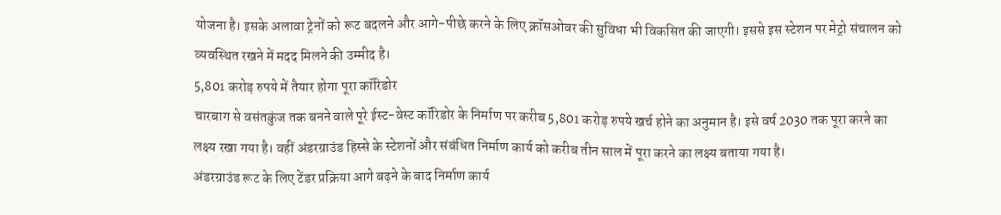योजना है। इसके अलावा ट्रेनों को रूट बदलने और आगे-पीछे करने के लिए क्रॉसओवर की सुविधा भी विकसित की जाएगी। इससे इस स्टेशन पर मेट्रो संचालन को व्यवस्थित रखने में मदद मिलने की उम्मीद है।
5,801 करोड़ रुपये में तैयार होगा पूरा कॉरिडोर
चारबाग से वसंतकुंज तक बनने वाले पूरे ईस्ट-वेस्ट कॉरिडोर के निर्माण पर करीब 5,801 करोड़ रुपये खर्च होने का अनुमान है। इसे वर्ष 2030 तक पूरा करने का लक्ष्य रखा गया है। वहीं अंडरग्राउंड हिस्से के स्टेशनों और संबंधित निर्माण कार्य को करीब तीन साल में पूरा करने का लक्ष्य बताया गया है।
अंडरग्राउंड रूट के लिए टेंडर प्रक्रिया आगे बढ़ने के बाद निर्माण कार्य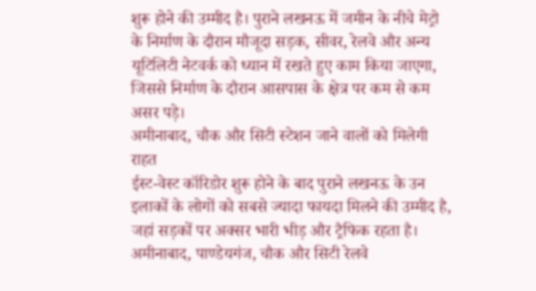शुरू होने की उम्मीद है। पुराने लखनऊ में जमीन के नीचे मेट्रो के निर्माण के दौरान मौजूदा सड़क, सीवर, रेलवे और अन्य यूटिलिटी नेटवर्क को ध्यान में रखते हुए काम किया जाएगा, जिससे निर्माण के दौरान आसपास के क्षेत्र पर कम से कम असर पड़े।
अमीनाबाद, चौक और सिटी स्टेशन जाने वालों को मिलेगी राहत
ईस्ट-वेस्ट कॉरिडोर शुरू होने के बाद पुराने लखनऊ के उन इलाकों के लोगों को सबसे ज्यादा फायदा मिलने की उम्मीद है, जहां सड़कों पर अक्सर भारी भीड़ और ट्रैफिक रहता है। अमीनाबाद, पाण्डेयगंज, चौक और सिटी रेलवे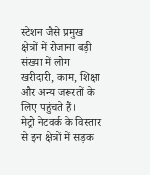स्टेशन जैसे प्रमुख क्षेत्रों में रोजाना बड़ी संख्या में लोग खरीदारी, काम, शिक्षा और अन्य जरूरतों के लिए पहुंचते हैं।
मेट्रो नेटवर्क के विस्तार से इन क्षेत्रों में सड़क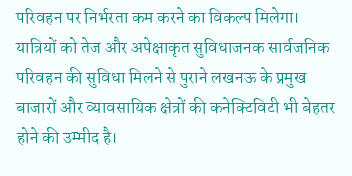परिवहन पर निर्भरता कम करने का विकल्प मिलेगा। यात्रियों को तेज और अपेक्षाकृत सुविधाजनक सार्वजनिक परिवहन की सुविधा मिलने से पुराने लखनऊ के प्रमुख बाजारों और व्यावसायिक क्षेत्रों की कनेक्टिविटी भी बेहतर होने की उम्मीद है।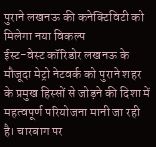पुराने लखनऊ की कनेक्टिविटी को मिलेगा नया विकल्प
ईस्ट-वेस्ट कॉरिडोर लखनऊ के मौजूदा मेट्रो नेटवर्क को पुराने शहर के प्रमुख हिस्सों से जोड़ने की दिशा में महत्वपूर्ण परियोजना मानी जा रही है। चारबाग पर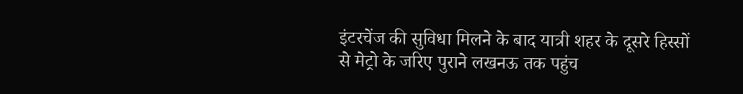इंटरचेंज की सुविधा मिलने के बाद यात्री शहर के दूसरे हिस्सों से मेट्रो के जरिए पुराने लखनऊ तक पहुंच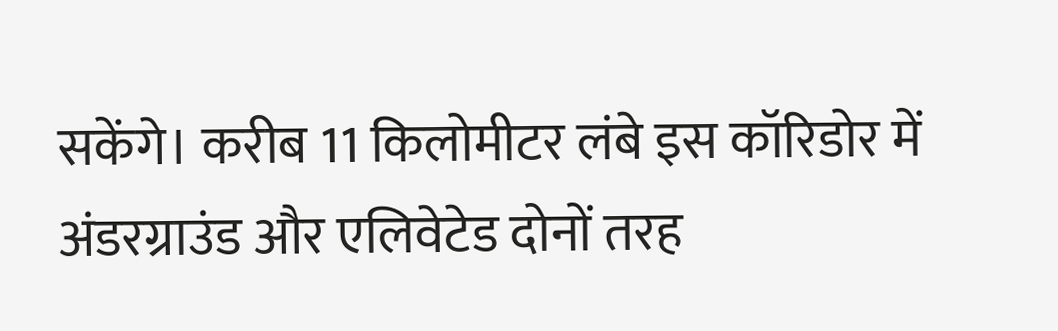सकेंगे। करीब 11 किलोमीटर लंबे इस कॉरिडोर में अंडरग्राउंड और एलिवेटेड दोनों तरह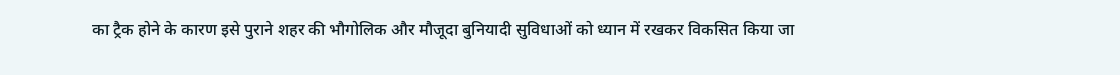का ट्रैक होने के कारण इसे पुराने शहर की भौगोलिक और मौजूदा बुनियादी सुविधाओं को ध्यान में रखकर विकसित किया जा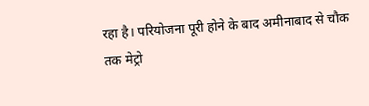रहा है। परियोजना पूरी होने के बाद अमीनाबाद से चौक तक मेट्रो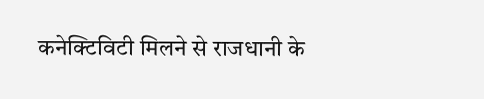कनेक्टिविटी मिलने से राजधानी के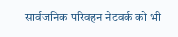सार्वजनिक परिवहन नेटवर्क को भी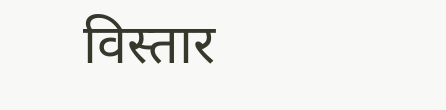विस्तार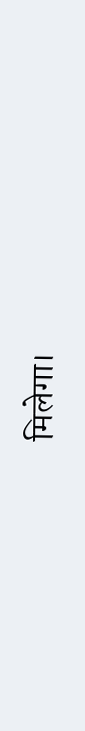मिलेगा।